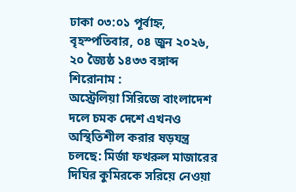ঢাকা ০৩:০১ পূর্বাহ্ন, বৃহস্পতিবার, ০৪ জুন ২০২৬, ২০ জ্যৈষ্ঠ ১৪৩৩ বঙ্গাব্দ
শিরোনাম :
অস্ট্রেলিয়া সিরিজে বাংলাদেশ দলে চমক দেশে এখনও অস্থিতিশীল করার ষড়যন্ত্র চলছে: মির্জা ফখরুল মাজারের দিঘির কুমিরকে সরিয়ে নেওয়া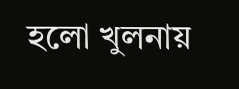হলো খুলনায়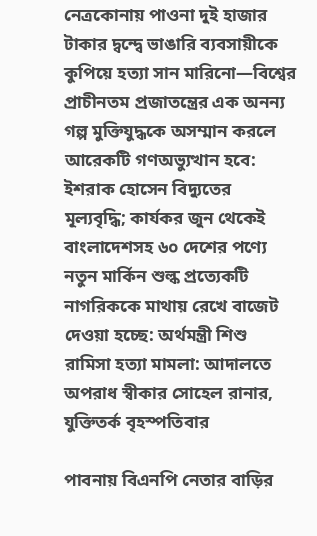নেত্রকোনায় পাওনা দুই হাজার টাকার দ্বন্দ্বে ভাঙারি ব্যবসায়ীকে কুপিয়ে হত্যা সান মারিনো—বিশ্বের প্রাচীনতম প্রজাতন্ত্রের এক অনন্য গল্প মুক্তিযুদ্ধকে অসম্মান করলে আরেকটি গণঅভ্যুত্থান হবে: ইশরাক হোসেন বিদ্যুতের মূল্যবৃদ্ধি; কার্যকর জুন থেকেই বাংলাদেশসহ ৬০ দেশের পণ্যে নতুন মার্কিন শুল্ক প্রত্যেকটি নাগরিককে মাথায় রেখে বাজেট দেওয়া হচ্ছে: অর্থমন্ত্রী শিশু রামিসা হত্যা মামলা: আদালতে অপরাধ স্বীকার সোহেল রানার, যুক্তিতর্ক বৃহস্পতিবার

পাবনায় বিএনপি নেতার বাড়ির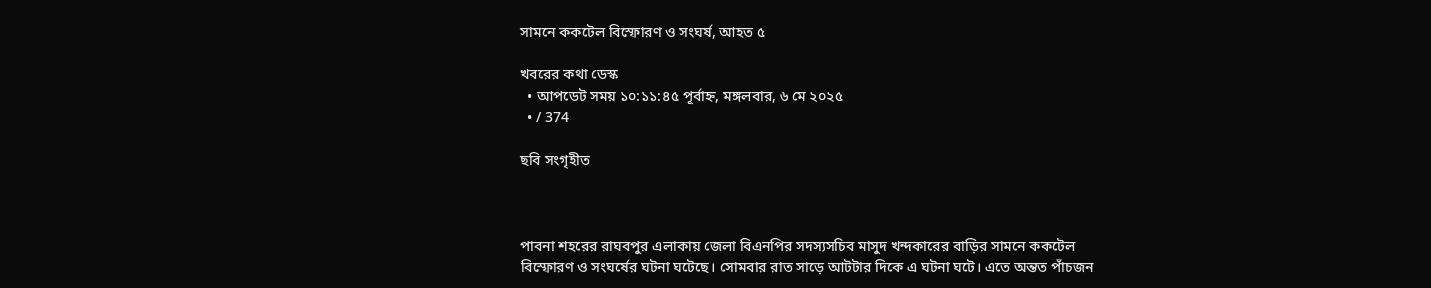সামনে ককটেল বিস্ফোরণ ও সংঘর্ষ, আহত ৫

খবরের কথা ডেস্ক
  • আপডেট সময় ১০:১১:৪৫ পূর্বাহ্ন, মঙ্গলবার, ৬ মে ২০২৫
  • / 374

ছবি সংগৃহীত



পাবনা শহরের রাঘবপুর এলাকায় জেলা বিএনপির সদস্যসচিব মাসুদ খন্দকারের বাড়ির সামনে ককটেল বিস্ফোরণ ও সংঘর্ষের ঘটনা ঘটেছে। সোমবার রাত সাড়ে আটটার দিকে এ ঘটনা ঘটে। এতে অন্তত পাঁচজন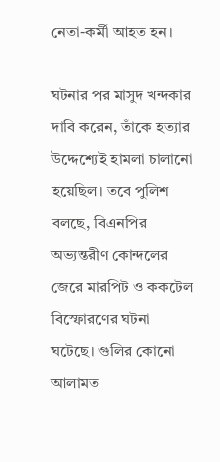নেতা-কর্মী আহত হন।

ঘটনার পর মাসুদ খন্দকার দাবি করেন, তাঁকে হত্যার উদ্দেশ্যেই হামলা চালানো হয়েছিল। তবে পুলিশ বলছে, বিএনপির অভ্যন্তরীণ কোন্দলের জেরে মারপিট ও ককটেল বিস্ফোরণের ঘটনা ঘটেছে। গুলির কোনো আলামত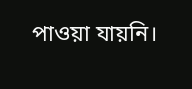পাওয়া যায়নি।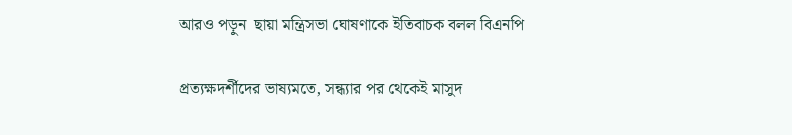আরও পড়ুন  ছায়া মন্ত্রিসভা ঘোষণাকে ইতিবাচক বলল বিএনপি

প্রত্যক্ষদর্শীদের ভাষ্যমতে, সন্ধ্যার পর থেকেই মাসুদ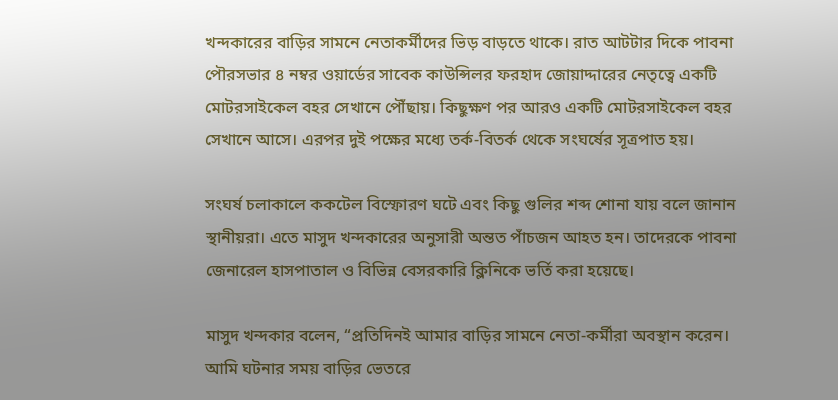খন্দকারের বাড়ির সামনে নেতাকর্মীদের ভিড় বাড়তে থাকে। রাত আটটার দিকে পাবনা পৌরসভার ৪ নম্বর ওয়ার্ডের সাবেক কাউন্সিলর ফরহাদ জোয়াদ্দারের নেতৃত্বে একটি মোটরসাইকেল বহর সেখানে পৌঁছায়। কিছুক্ষণ পর আরও একটি মোটরসাইকেল বহর সেখানে আসে। এরপর দুই পক্ষের মধ্যে তর্ক-বিতর্ক থেকে সংঘর্ষের সূত্রপাত হয়।

সংঘর্ষ চলাকালে ককটেল বিস্ফোরণ ঘটে এবং কিছু গুলির শব্দ শোনা যায় বলে জানান স্থানীয়রা। এতে মাসুদ খন্দকারের অনুসারী অন্তত পাঁচজন আহত হন। তাদেরকে পাবনা জেনারেল হাসপাতাল ও বিভিন্ন বেসরকারি ক্লিনিকে ভর্তি করা হয়েছে।

মাসুদ খন্দকার বলেন, “প্রতিদিনই আমার বাড়ির সামনে নেতা-কর্মীরা অবস্থান করেন। আমি ঘটনার সময় বাড়ির ভেতরে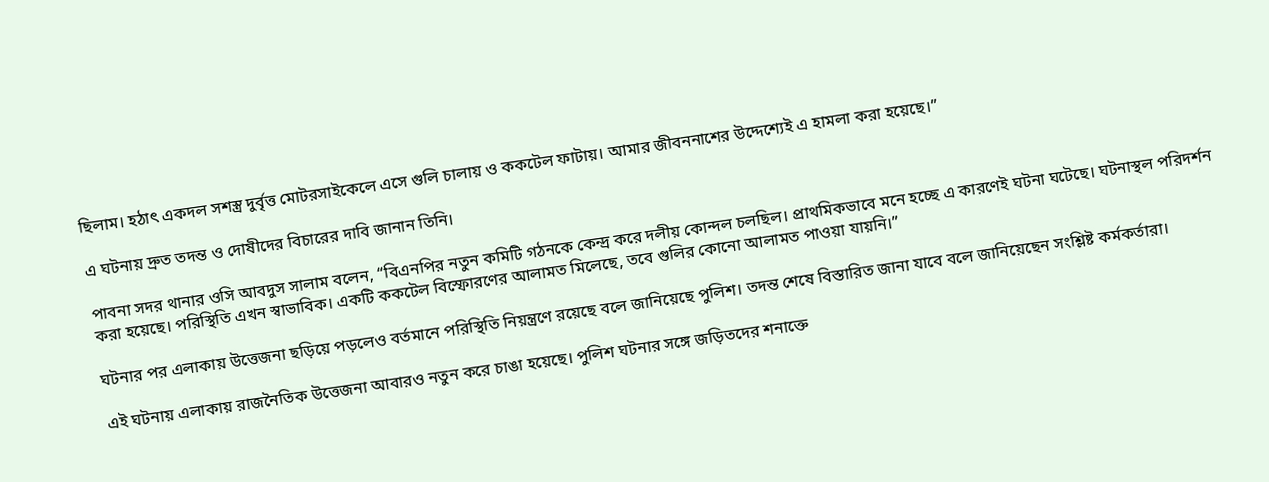ছিলাম। হঠাৎ একদল সশস্ত্র দুর্বৃত্ত মোটরসাইকেলে এসে গুলি চালায় ও ককটেল ফাটায়। আমার জীবননাশের উদ্দেশ্যেই এ হামলা করা হয়েছে।”

এ ঘটনায় দ্রুত তদন্ত ও দোষীদের বিচারের দাবি জানান তিনি।

পাবনা সদর থানার ওসি আবদুস সালাম বলেন, “বিএনপির নতুন কমিটি গঠনকে কেন্দ্র করে দলীয় কোন্দল চলছিল। প্রাথমিকভাবে মনে হচ্ছে এ কারণেই ঘটনা ঘটেছে। ঘটনাস্থল পরিদর্শন করা হয়েছে। পরিস্থিতি এখন স্বাভাবিক। একটি ককটেল বিস্ফোরণের আলামত মিলেছে, তবে গুলির কোনো আলামত পাওয়া যায়নি।”

ঘটনার পর এলাকায় উত্তেজনা ছড়িয়ে পড়লেও বর্তমানে পরিস্থিতি নিয়ন্ত্রণে রয়েছে বলে জানিয়েছে পুলিশ। তদন্ত শেষে বিস্তারিত জানা যাবে বলে জানিয়েছেন সংশ্লিষ্ট কর্মকর্তারা।

এই ঘটনায় এলাকায় রাজনৈতিক উত্তেজনা আবারও নতুন করে চাঙা হয়েছে। পুলিশ ঘটনার সঙ্গে জড়িতদের শনাক্তে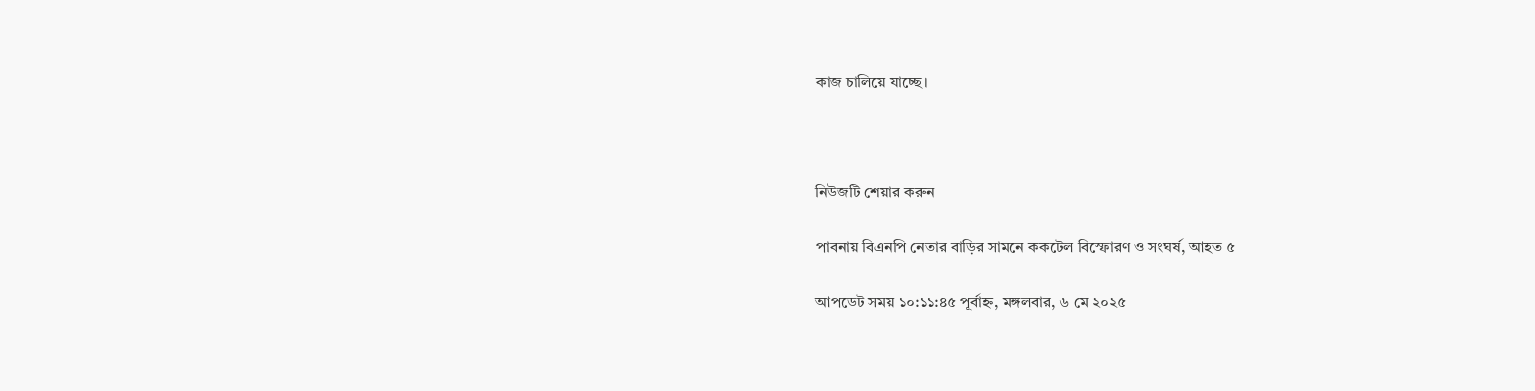কাজ চালিয়ে যাচ্ছে।



নিউজটি শেয়ার করুন

পাবনায় বিএনপি নেতার বাড়ির সামনে ককটেল বিস্ফোরণ ও সংঘর্ষ, আহত ৫

আপডেট সময় ১০:১১:৪৫ পূর্বাহ্ন, মঙ্গলবার, ৬ মে ২০২৫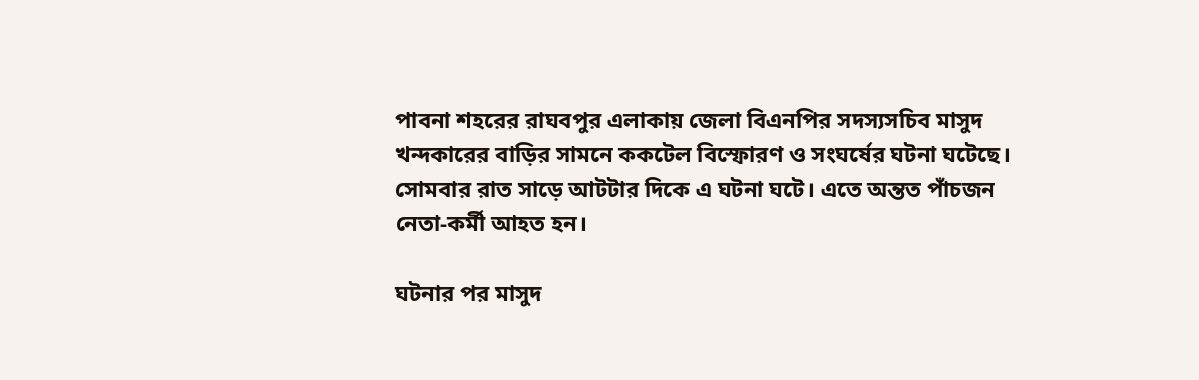পাবনা শহরের রাঘবপুর এলাকায় জেলা বিএনপির সদস্যসচিব মাসুদ খন্দকারের বাড়ির সামনে ককটেল বিস্ফোরণ ও সংঘর্ষের ঘটনা ঘটেছে। সোমবার রাত সাড়ে আটটার দিকে এ ঘটনা ঘটে। এতে অন্তত পাঁচজন নেতা-কর্মী আহত হন।

ঘটনার পর মাসুদ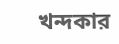খন্দকার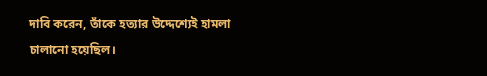দাবি করেন, তাঁকে হত্যার উদ্দেশ্যেই হামলা চালানো হয়েছিল।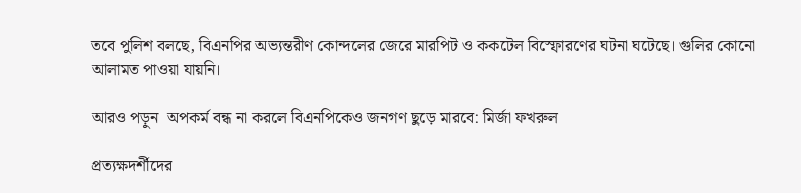তবে পুলিশ বলছে, বিএনপির অভ্যন্তরীণ কোন্দলের জেরে মারপিট ও ককটেল বিস্ফোরণের ঘটনা ঘটেছে। গুলির কোনো আলামত পাওয়া যায়নি।

আরও পড়ুন  অপকর্ম বন্ধ না করলে বিএনপিকেও জনগণ ছুড়ে মারবে: মির্জা ফখরুল

প্রত্যক্ষদর্শীদের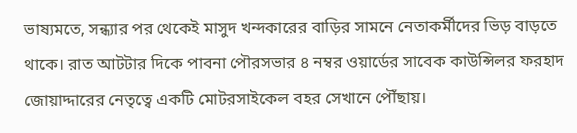ভাষ্যমতে, সন্ধ্যার পর থেকেই মাসুদ খন্দকারের বাড়ির সামনে নেতাকর্মীদের ভিড় বাড়তে থাকে। রাত আটটার দিকে পাবনা পৌরসভার ৪ নম্বর ওয়ার্ডের সাবেক কাউন্সিলর ফরহাদ জোয়াদ্দারের নেতৃত্বে একটি মোটরসাইকেল বহর সেখানে পৌঁছায়।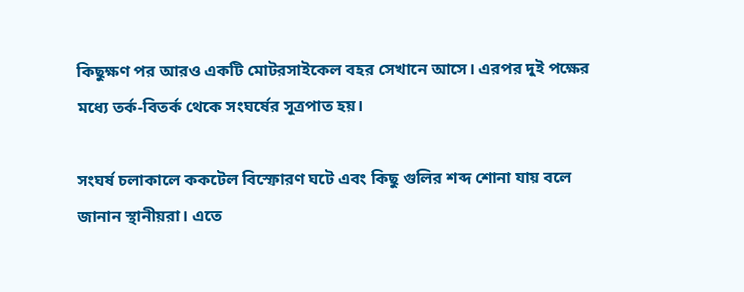কিছুক্ষণ পর আরও একটি মোটরসাইকেল বহর সেখানে আসে। এরপর দুই পক্ষের মধ্যে তর্ক-বিতর্ক থেকে সংঘর্ষের সূত্রপাত হয়।

সংঘর্ষ চলাকালে ককটেল বিস্ফোরণ ঘটে এবং কিছু গুলির শব্দ শোনা যায় বলে জানান স্থানীয়রা। এতে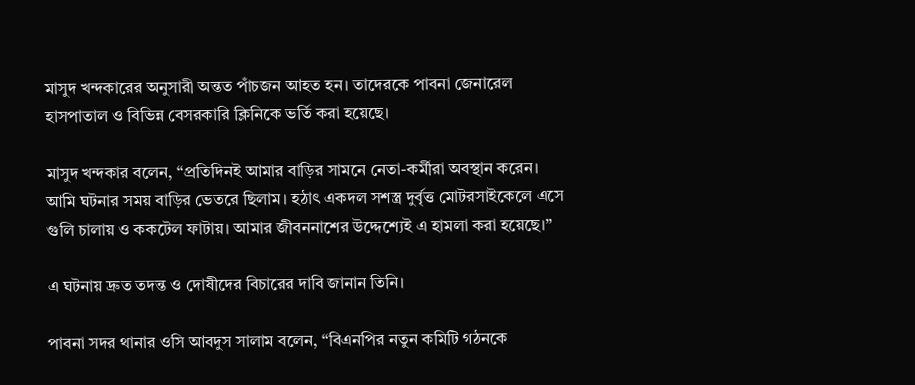মাসুদ খন্দকারের অনুসারী অন্তত পাঁচজন আহত হন। তাদেরকে পাবনা জেনারেল হাসপাতাল ও বিভিন্ন বেসরকারি ক্লিনিকে ভর্তি করা হয়েছে।

মাসুদ খন্দকার বলেন, “প্রতিদিনই আমার বাড়ির সামনে নেতা-কর্মীরা অবস্থান করেন। আমি ঘটনার সময় বাড়ির ভেতরে ছিলাম। হঠাৎ একদল সশস্ত্র দুর্বৃত্ত মোটরসাইকেলে এসে গুলি চালায় ও ককটেল ফাটায়। আমার জীবননাশের উদ্দেশ্যেই এ হামলা করা হয়েছে।”

এ ঘটনায় দ্রুত তদন্ত ও দোষীদের বিচারের দাবি জানান তিনি।

পাবনা সদর থানার ওসি আবদুস সালাম বলেন, “বিএনপির নতুন কমিটি গঠনকে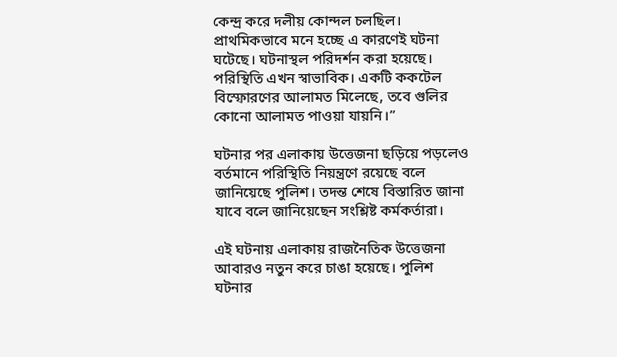কেন্দ্র করে দলীয় কোন্দল চলছিল। প্রাথমিকভাবে মনে হচ্ছে এ কারণেই ঘটনা ঘটেছে। ঘটনাস্থল পরিদর্শন করা হয়েছে। পরিস্থিতি এখন স্বাভাবিক। একটি ককটেল বিস্ফোরণের আলামত মিলেছে, তবে গুলির কোনো আলামত পাওয়া যায়নি।”

ঘটনার পর এলাকায় উত্তেজনা ছড়িয়ে পড়লেও বর্তমানে পরিস্থিতি নিয়ন্ত্রণে রয়েছে বলে জানিয়েছে পুলিশ। তদন্ত শেষে বিস্তারিত জানা যাবে বলে জানিয়েছেন সংশ্লিষ্ট কর্মকর্তারা।

এই ঘটনায় এলাকায় রাজনৈতিক উত্তেজনা আবারও নতুন করে চাঙা হয়েছে। পুলিশ ঘটনার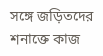সঙ্গে জড়িতদের শনাক্তে কাজ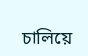চালিয়ে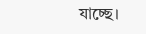যাচ্ছে।